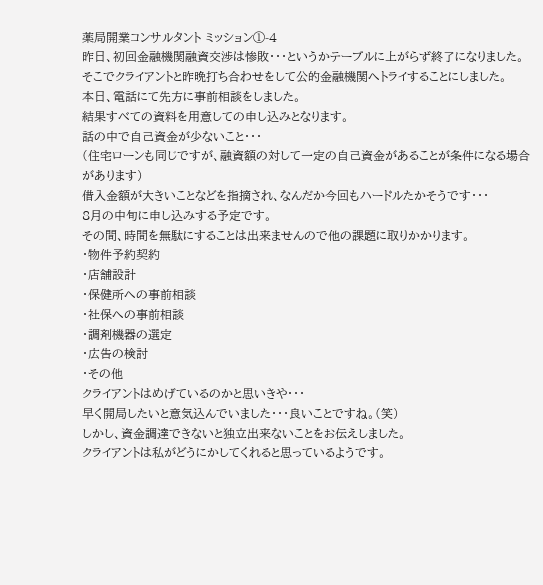薬局開業コンサルタント ミッション①-4
昨日、初回金融機関融資交渉は惨敗・・・というかテーブルに上がらず終了になりました。
そこでクライアントと昨晩打ち合わせをして公的金融機関へトライすることにしました。
本日、電話にて先方に事前相談をしました。
結果すべての資料を用意しての申し込みとなります。
話の中で自己資金が少ないこと・・・
(住宅ローンも同じですが、融資額の対して一定の自己資金があることが条件になる場合があります)
借入金額が大きいことなどを指摘され、なんだか今回もハードルたかそうです・・・
8月の中旬に申し込みする予定です。
その間、時間を無駄にすることは出来ませんので他の課題に取りかかります。
・物件予約契約
・店舗設計
・保健所への事前相談
・社保への事前相談
・調剤機器の選定
・広告の検討
・その他
クライアントはめげているのかと思いきや・・・
早く開局したいと意気込んでいました・・・良いことですね。(笑)
しかし、資金調達できないと独立出来ないことをお伝えしました。
クライアントは私がどうにかしてくれると思っているようです。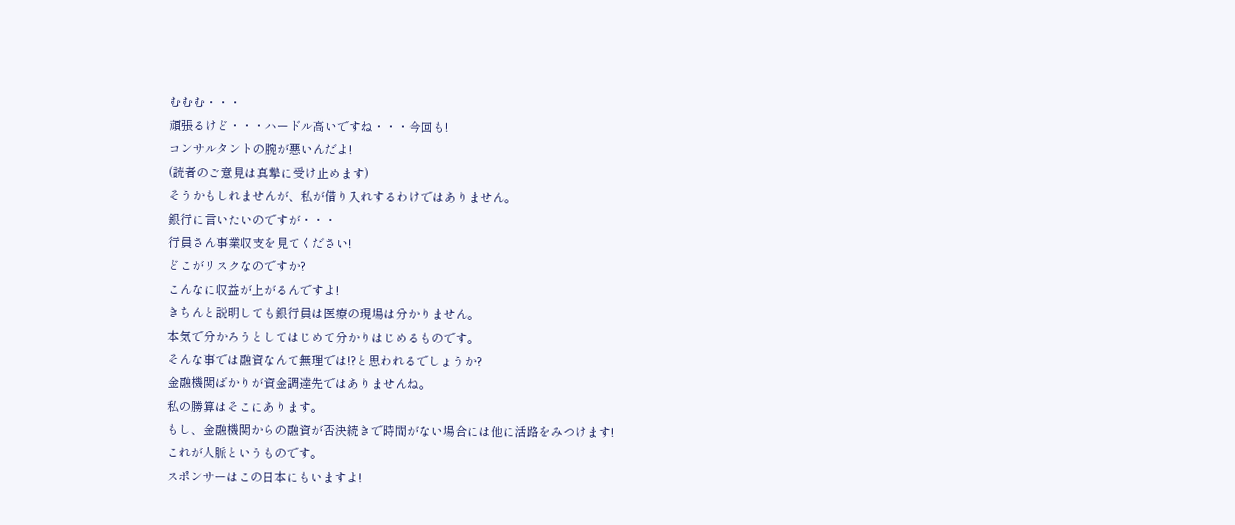むむむ・・・
頑張るけど・・・ハードル高いですね・・・今回も!
コンサルタントの腕が悪いんだよ!
(読者のご意見は真摯に受け止めます)
そうかもしれませんが、私が借り入れするわけではありません。
銀行に言いたいのですが・・・
行員さん事業収支を見てください!
どこがリスクなのですか?
こんなに収益が上がるんですよ!
きちんと説明しても銀行員は医療の現場は分かりません。
本気で分かろうとしてはじめて分かりはじめるものです。
そんな事では融資なんて無理では!?と思われるでしょうか?
金融機関ばかりが資金調達先ではありませんね。
私の勝算はそこにあります。
もし、金融機関からの融資が否決続きで時間がない場合には他に活路をみつけます!
これが人脈というものです。
スポンサーはこの日本にもいますよ!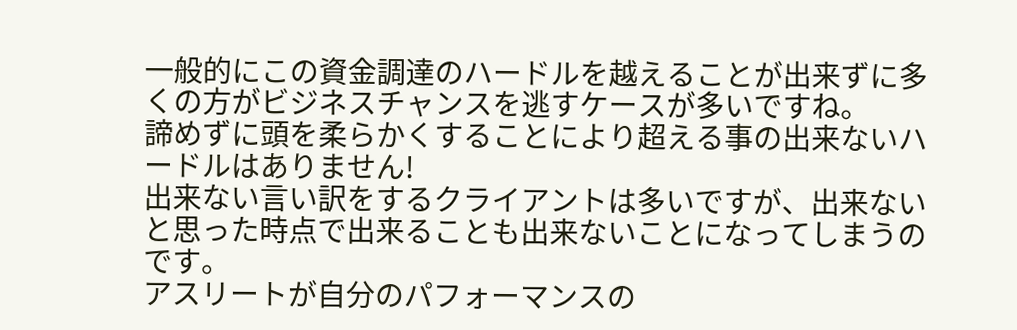一般的にこの資金調達のハードルを越えることが出来ずに多くの方がビジネスチャンスを逃すケースが多いですね。
諦めずに頭を柔らかくすることにより超える事の出来ないハードルはありません!
出来ない言い訳をするクライアントは多いですが、出来ないと思った時点で出来ることも出来ないことになってしまうのです。
アスリートが自分のパフォーマンスの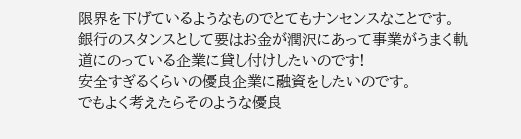限界を下げているようなものでとてもナンセンスなことです。
銀行のスタンスとして要はお金が潤沢にあって事業がうまく軌道にのっている企業に貸し付けしたいのです!
安全すぎるくらいの優良企業に融資をしたいのです。
でもよく考えたらそのような優良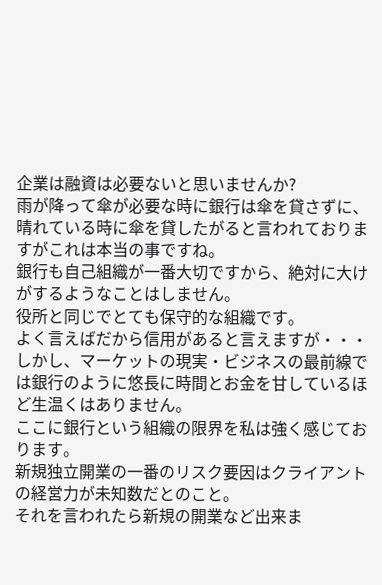企業は融資は必要ないと思いませんか?
雨が降って傘が必要な時に銀行は傘を貸さずに、晴れている時に傘を貸したがると言われておりますがこれは本当の事ですね。
銀行も自己組織が一番大切ですから、絶対に大けがするようなことはしません。
役所と同じでとても保守的な組織です。
よく言えばだから信用があると言えますが・・・
しかし、マーケットの現実・ビジネスの最前線では銀行のように悠長に時間とお金を甘しているほど生温くはありません。
ここに銀行という組織の限界を私は強く感じております。
新規独立開業の一番のリスク要因はクライアントの経営力が未知数だとのこと。
それを言われたら新規の開業など出来ま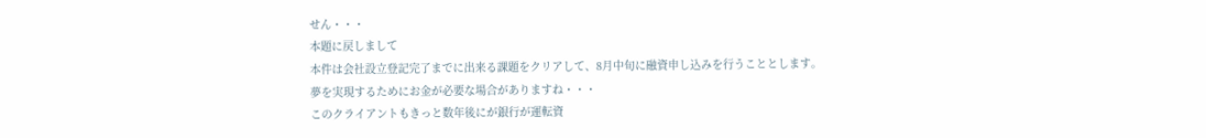せん・・・
本題に戻しまして
本件は会社設立登記完了までに出来る課題をクリアして、8月中旬に融資申し込みを行うこととします。
夢を実現するためにお金が必要な場合がありますね・・・
このクライアントもきっと数年後にが銀行が運転資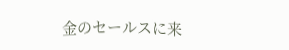金のセールスに来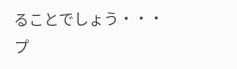ることでしょう・・・
プ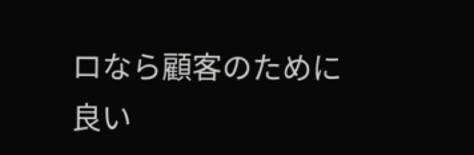ロなら顧客のために良い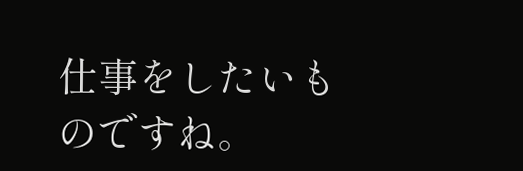仕事をしたいものですね。